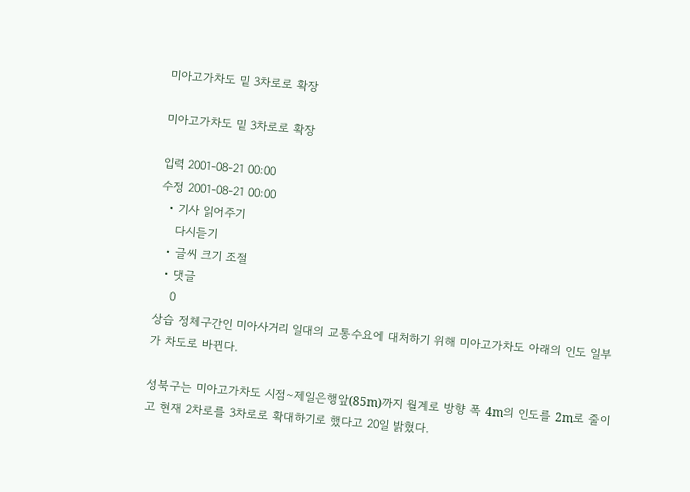미아고가차도 밑 3차로로 확장

미아고가차도 밑 3차로로 확장

입력 2001-08-21 00:00
수정 2001-08-21 00:00
  • 기사 읽어주기
    다시듣기
  • 글씨 크기 조절
  • 댓글
    0
상습 정체구간인 미아사거리 일대의 교통수요에 대처하기 위해 미아고가차도 아래의 인도 일부가 차도로 바뀐다.

성북구는 미아고가차도 시점∼제일은행앞(85m)까지 월계로 방향 폭 4m의 인도를 2m로 줄이고 현재 2차로를 3차로로 확대하기로 했다고 20일 밝혔다.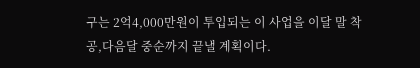구는 2억4,000만원이 투입되는 이 사업을 이달 말 착공,다음달 중순까지 끝낼 계획이다.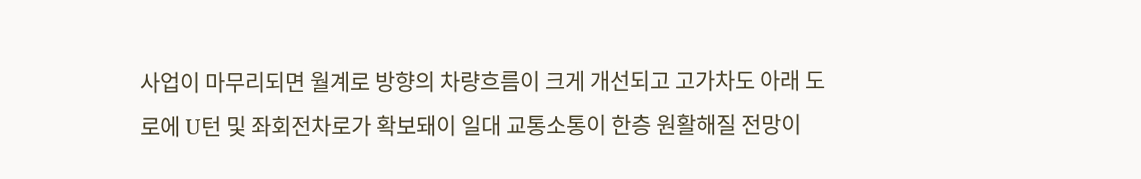사업이 마무리되면 월계로 방향의 차량흐름이 크게 개선되고 고가차도 아래 도로에 U턴 및 좌회전차로가 확보돼이 일대 교통소통이 한층 원활해질 전망이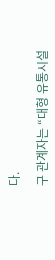다.

구 관계자는 “대형 유통시설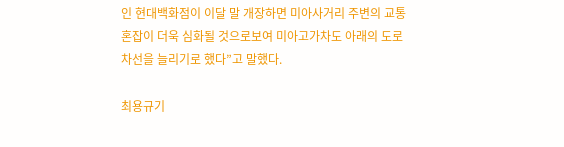인 현대백화점이 이달 말 개장하면 미아사거리 주변의 교통혼잡이 더욱 심화될 것으로보여 미아고가차도 아래의 도로 차선을 늘리기로 했다”고 말했다.

최용규기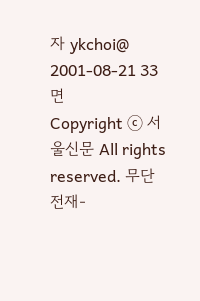자 ykchoi@
2001-08-21 33면
Copyright ⓒ 서울신문 All rights reserved. 무단 전재-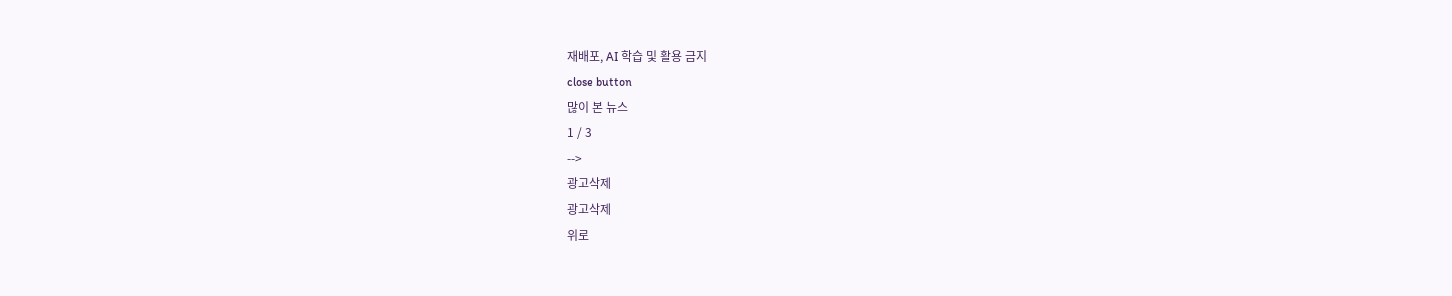재배포, AI 학습 및 활용 금지
close button
많이 본 뉴스
1 / 3
-->
광고삭제
광고삭제
위로